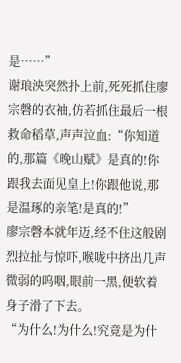是……”
谢琅泱突然扑上前,死死抓住廖宗磬的衣袖,仿若抓住最后一根救命稻草,声声泣血:“你知道的,那篇《晚山赋》是真的!你跟我去面见皇上!你跟他说,那是温琢的亲笔!是真的!”
廖宗磬本就年迈,经不住这般剧烈拉扯与惊吓,喉咙中挤出几声微弱的呜咽,眼前一黑,便软着身子滑了下去。
“为什么!为什么!究竟是为什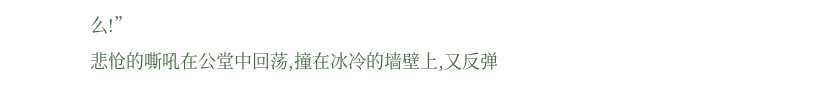么!”
悲怆的嘶吼在公堂中回荡,撞在冰冷的墙壁上,又反弹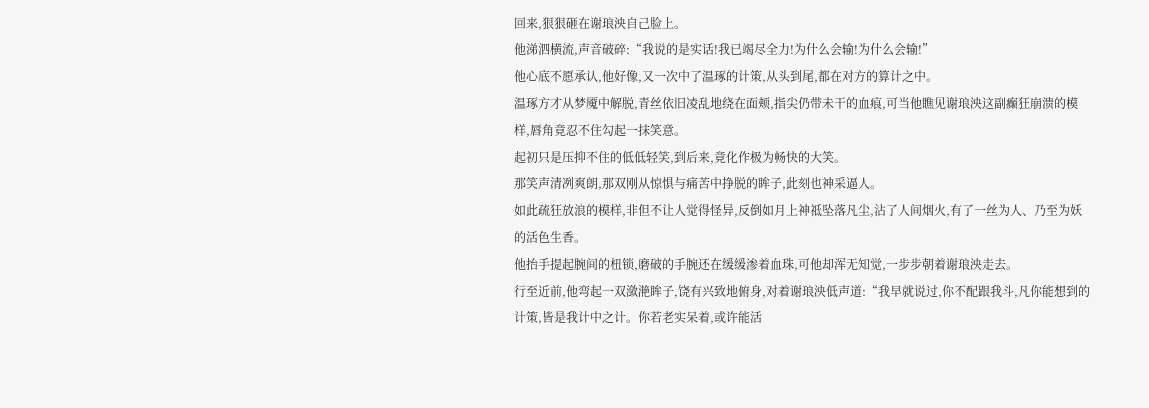回来,狠狠砸在谢琅泱自己脸上。
他涕泗横流,声音破碎:“我说的是实话!我已竭尽全力!为什么会输!为什么会输!”
他心底不愿承认,他好像,又一次中了温琢的计策,从头到尾,都在对方的算计之中。
温琢方才从梦魇中解脱,青丝依旧凌乱地绕在面颊,指尖仍带未干的血痕,可当他瞧见谢琅泱这副癫狂崩溃的模样,唇角竟忍不住勾起一抹笑意。
起初只是压抑不住的低低轻笑,到后来,竟化作极为畅快的大笑。
那笑声清冽爽朗,那双刚从惊惧与痛苦中挣脱的眸子,此刻也神采逼人。
如此疏狂放浪的模样,非但不让人觉得怪异,反倒如月上神祗坠落凡尘,沾了人间烟火,有了一丝为人、乃至为妖的活色生香。
他抬手提起腕间的杻锁,磨破的手腕还在缓缓渗着血珠,可他却浑无知觉,一步步朝着谢琅泱走去。
行至近前,他弯起一双潋滟眸子,饶有兴致地俯身,对着谢琅泱低声道:“我早就说过,你不配跟我斗,凡你能想到的计策,皆是我计中之计。你若老实呆着,或许能活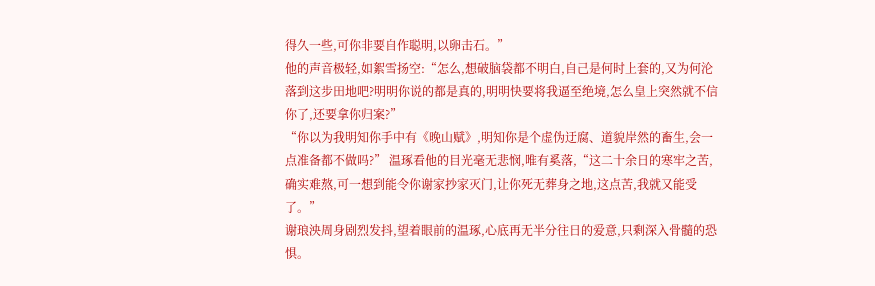得久一些,可你非要自作聪明,以卵击石。”
他的声音极轻,如絮雪扬空:“怎么,想破脑袋都不明白,自己是何时上套的,又为何沦落到这步田地吧?明明你说的都是真的,明明快要将我逼至绝境,怎么皇上突然就不信你了,还要拿你归案?”
“你以为我明知你手中有《晚山赋》,明知你是个虚伪迂腐、道貌岸然的畜生,会一点准备都不做吗?” 温琢看他的目光毫无悲悯,唯有奚落,“这二十余日的寒牢之苦,确实难熬,可一想到能令你谢家抄家灭门,让你死无葬身之地,这点苦,我就又能受了。”
谢琅泱周身剧烈发抖,望着眼前的温琢,心底再无半分往日的爱意,只剩深入骨髓的恐惧。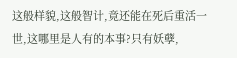这般样貌,这般智计,竟还能在死后重活一世,这哪里是人有的本事?只有妖孽,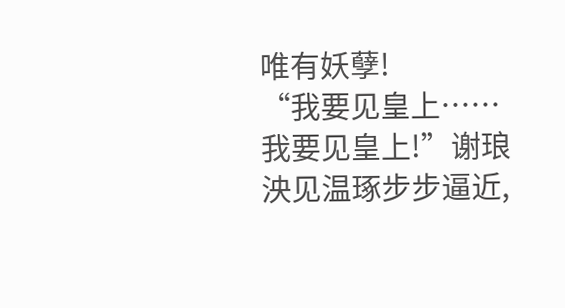唯有妖孽!
“我要见皇上……我要见皇上!”谢琅泱见温琢步步逼近,